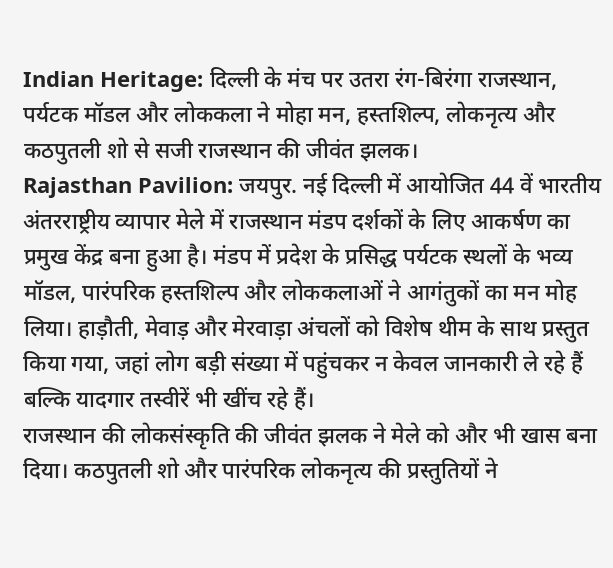Indian Heritage: दिल्ली के मंच पर उतरा रंग-बिरंगा राजस्थान, पर्यटक मॉडल और लोककला ने मोहा मन, हस्तशिल्प, लोकनृत्य और कठपुतली शो से सजी राजस्थान की जीवंत झलक।
Rajasthan Pavilion: जयपुर. नई दिल्ली में आयोजित 44 वें भारतीय अंतरराष्ट्रीय व्यापार मेले में राजस्थान मंडप दर्शकों के लिए आकर्षण का प्रमुख केंद्र बना हुआ है। मंडप में प्रदेश के प्रसिद्ध पर्यटक स्थलों के भव्य मॉडल, पारंपरिक हस्तशिल्प और लोककलाओं ने आगंतुकों का मन मोह लिया। हाड़ौती, मेवाड़ और मेरवाड़ा अंचलों को विशेष थीम के साथ प्रस्तुत किया गया, जहां लोग बड़ी संख्या में पहुंचकर न केवल जानकारी ले रहे हैं बल्कि यादगार तस्वीरें भी खींच रहे हैं।
राजस्थान की लोकसंस्कृति की जीवंत झलक ने मेले को और भी खास बना दिया। कठपुतली शो और पारंपरिक लोकनृत्य की प्रस्तुतियों ने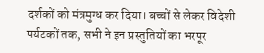दर्शकों को मंत्रमुग्ध कर दिया। बच्चों से लेकर विदेशी पर्यटकों तक, सभी ने इन प्रस्तुतियों का भरपूर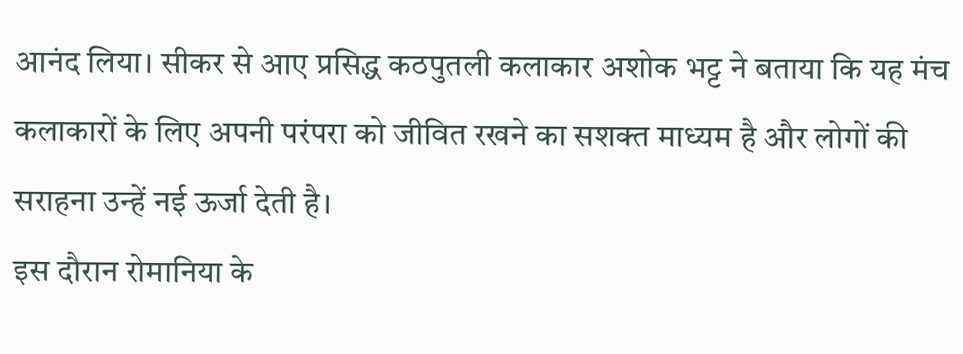आनंद लिया। सीकर से आए प्रसिद्ध कठपुतली कलाकार अशोक भट्ट ने बताया कि यह मंच कलाकारों के लिए अपनी परंपरा को जीवित रखने का सशक्त माध्यम है और लोगों की सराहना उन्हें नई ऊर्जा देती है।
इस दौरान रोमानिया के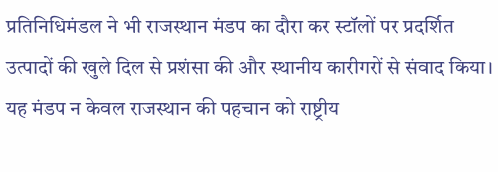प्रतिनिधिमंडल ने भी राजस्थान मंडप का दौरा कर स्टॉलों पर प्रदर्शित उत्पादों की खुले दिल से प्रशंसा की और स्थानीय कारीगरों से संवाद किया। यह मंडप न केवल राजस्थान की पहचान को राष्ट्रीय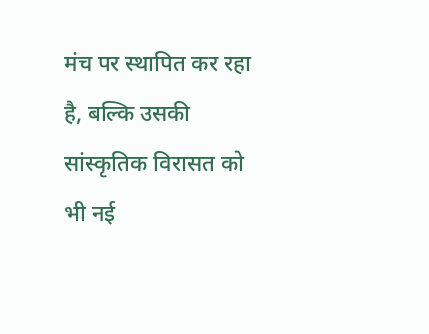मंच पर स्थापित कर रहा है, बल्कि उसकी सांस्कृतिक विरासत को भी नई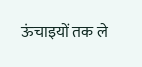ऊंचाइयों तक ले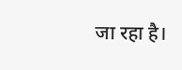जा रहा है।